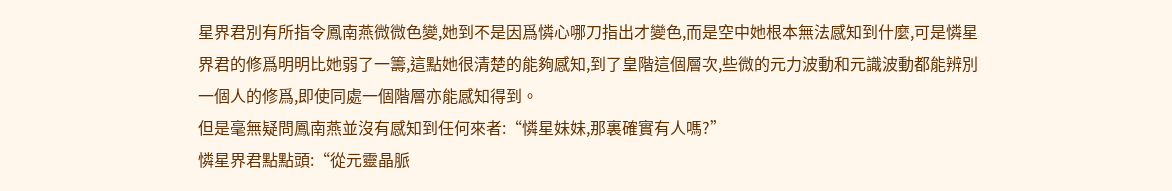星界君別有所指令鳳南燕微微色變,她到不是因爲憐心哪刀指出才變色,而是空中她根本無法感知到什麼,可是憐星界君的修爲明明比她弱了一籌,這點她很清楚的能夠感知,到了皇階這個層次,些微的元力波動和元識波動都能辨別一個人的修爲,即使同處一個階層亦能感知得到。
但是毫無疑問鳳南燕並沒有感知到任何來者:“憐星妹妹,那裏確實有人嗎?”
憐星界君點點頭:“從元靈晶脈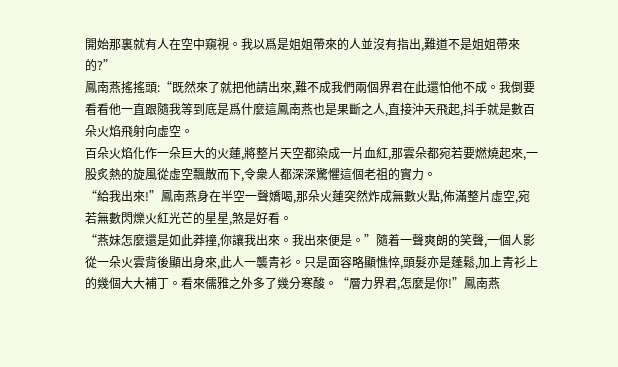開始那裏就有人在空中窺視。我以爲是姐姐帶來的人並沒有指出,難道不是姐姐帶來的?”
鳳南燕搖搖頭:“既然來了就把他請出來,難不成我們兩個界君在此還怕他不成。我倒要看看他一直跟隨我等到底是爲什麼這鳳南燕也是果斷之人,直接沖天飛起,抖手就是數百朵火焰飛射向虛空。
百朵火焰化作一朵巨大的火蓮,將整片天空都染成一片血紅,那雲朵都宛若要燃燒起來,一股炙熱的旋風從虛空飄散而下,令衆人都深深驚懼這個老祖的實力。
“給我出來!”鳳南燕身在半空一聲嬌喝,那朵火蓮突然炸成無數火點,佈滿整片虛空,宛若無數閃爍火紅光芒的星星,煞是好看。
“燕妹怎麼還是如此莽撞,你讓我出來。我出來便是。”隨着一聲爽朗的笑聲,一個人影從一朵火雲背後顯出身來,此人一襲青衫。只是面容略顯憔悴,頭髮亦是蓬鬆,加上青衫上的幾個大大補丁。看來儒雅之外多了幾分寒酸。“層力界君,怎麼是你!”鳳南燕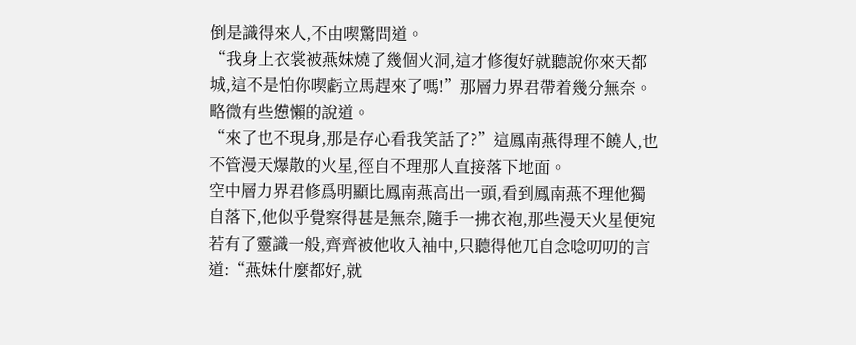倒是識得來人,不由喫驚問道。
“我身上衣裳被燕妹燒了幾個火洞,這才修復好就聽說你來天都城,這不是怕你喫虧立馬趕來了嗎!”那層力界君帶着幾分無奈。略微有些憊懶的說道。
“來了也不現身,那是存心看我笑話了?”這鳳南燕得理不饒人,也不管漫天爆散的火星,徑自不理那人直接落下地面。
空中層力界君修爲明顯比鳳南燕高出一頭,看到鳳南燕不理他獨自落下,他似乎覺察得甚是無奈,隨手一拂衣袍,那些漫天火星便宛若有了靈識一般,齊齊被他收入袖中,只聽得他兀自念唸叨叨的言道:“燕妹什麼都好,就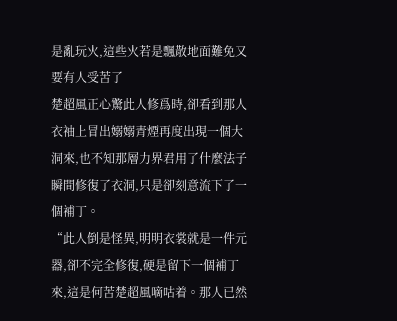是亂玩火,這些火若是飄散地面難免又要有人受苦了
楚超風正心驚此人修爲時,卻看到那人衣袖上冒出嫋嫋青煙再度出現一個大洞來,也不知那層力界君用了什麼法子瞬間修復了衣洞,只是卻刻意流下了一個補丁。
“此人倒是怪異,明明衣裳就是一件元器,卻不完全修復,硬是留下一個補丁來,這是何苦楚超風嘀咕着。那人已然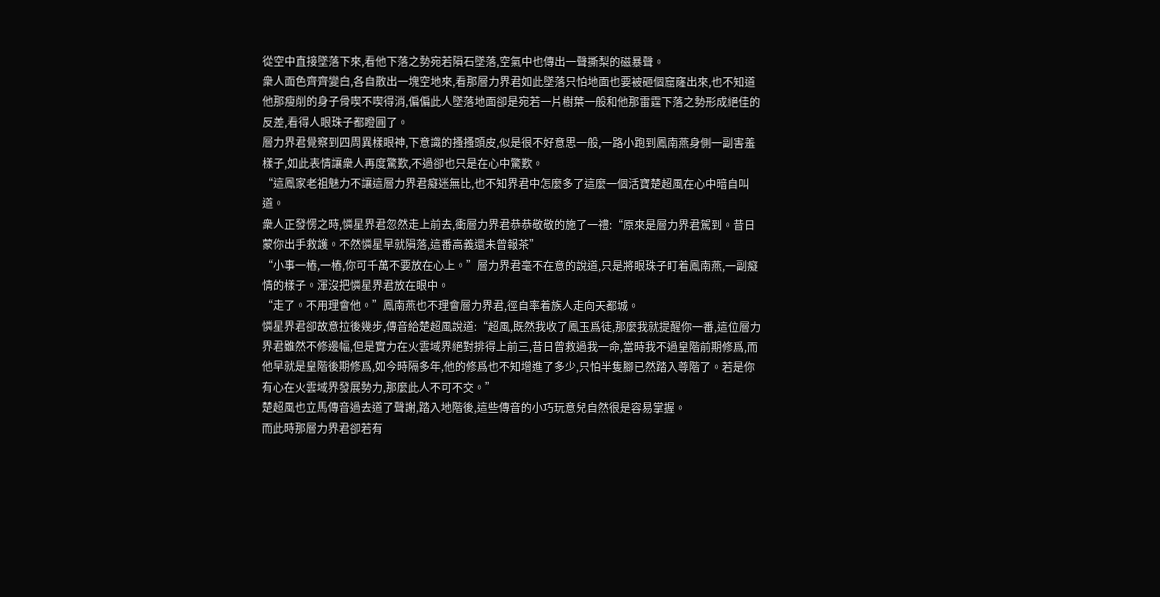從空中直接墜落下來,看他下落之勢宛若隕石墜落,空氣中也傳出一聲撕梨的磁暴聲。
衆人面色齊齊變白,各自散出一塊空地來,看那層力界君如此墜落只怕地面也要被砸個窟窿出來,也不知道他那瘦削的身子骨喫不喫得消,偏偏此人墜落地面卻是宛若一片樹葉一般和他那雷霆下落之勢形成絕佳的反差,看得人眼珠子都瞪圓了。
層力界君覺察到四周異樣眼神,下意識的搔搔頭皮,似是很不好意思一般,一路小跑到鳳南燕身側一副害羞樣子,如此表情讓衆人再度驚歎,不過卻也只是在心中驚歎。
“這鳳家老祖魅力不讓這層力界君癡迷無比,也不知界君中怎麼多了這麼一個活寶楚超風在心中暗自叫道。
衆人正發愣之時,憐星界君忽然走上前去,衝層力界君恭恭敬敬的施了一禮:“原來是層力界君駕到。昔日蒙你出手救護。不然憐星早就隕落,這番高義還未曾報茶”
“小事一樁,一樁,你可千萬不要放在心上。”層力界君毫不在意的說道,只是將眼珠子盯着鳳南燕,一副癡情的樣子。渾沒把憐星界君放在眼中。
“走了。不用理會他。”鳳南燕也不理會層力界君,徑自率着族人走向天都城。
憐星界君卻故意拉後幾步,傳音給楚超風說道:“超風,既然我收了鳳玉爲徒,那麼我就提醒你一番,這位層力界君雖然不修邊幅,但是實力在火雲域界絕對排得上前三,昔日曾救過我一命,當時我不過皇階前期修爲,而他早就是皇階後期修爲,如今時隔多年,他的修爲也不知增進了多少,只怕半隻腳已然踏入尊階了。若是你有心在火雲域界發展勢力,那麼此人不可不交。”
楚超風也立馬傳音過去道了聲謝,踏入地階後,這些傳音的小巧玩意兒自然很是容易掌握。
而此時那層力界君卻若有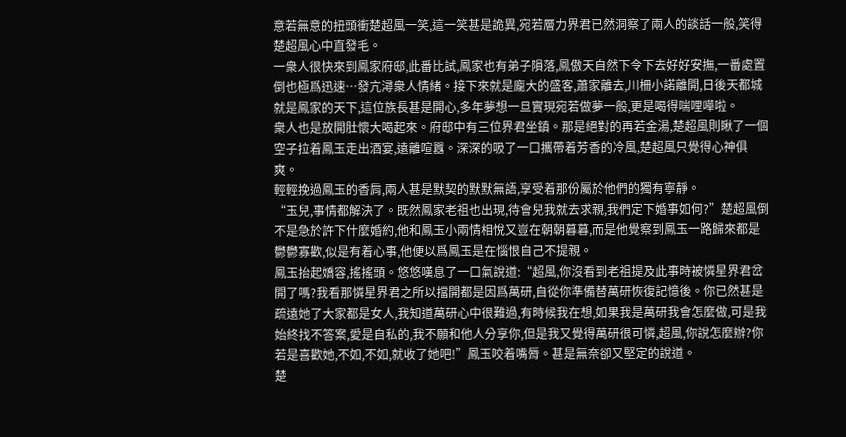意若無意的扭頭衝楚超風一笑,這一笑甚是詭異,宛若層力界君已然洞察了兩人的談話一般,笑得楚超風心中直發毛。
一衆人很快來到鳳家府邸,此番比試,鳳家也有弟子隕落,鳳傲天自然下令下去好好安撫,一番處置倒也極爲迅速…發亢潯衆人情緒。接下來就是龐大的盛客,蕭家離去,川柵小諾離開,日後天都城就是鳳家的天下,這位族長甚是開心,多年夢想一旦實現宛若做夢一般,更是喝得喘哩嘩啦。
衆人也是放開肚懷大喝起來。府邸中有三位界君坐鎮。那是絕對的再若金湯,楚超風則瞅了一個空子拉着鳳玉走出酒宴,遠離喧囂。深深的吸了一口攜帶着芳香的冷風,楚超風只覺得心神俱爽。
輕輕挽過鳳玉的香肩,兩人甚是默契的默默無語,享受着那份屬於他們的獨有寧靜。
“玉兒,事情都解決了。既然鳳家老祖也出現,待會兒我就去求親,我們定下婚事如何?”楚超風倒不是急於許下什麼婚約,他和鳳玉小兩情相悅又豈在朝朝暮暮,而是他覺察到鳳玉一路歸來都是鬱鬱寡歡,似是有着心事,他便以爲鳳玉是在惱恨自己不提親。
鳳玉抬起嬌容,搖搖頭。悠悠嘆息了一口氣說道:“超風,你沒看到老祖提及此事時被憐星界君岔開了嗎?我看那憐星界君之所以擋開都是因爲萬研,自從你準備替萬研恢復記憶後。你已然甚是疏遠她了大家都是女人,我知道萬研心中很難過,有時候我在想,如果我是萬研我會怎麼做,可是我始終找不答案,愛是自私的,我不願和他人分享你,但是我又覺得萬研很可憐,超風,你說怎麼辦?你若是喜歡她,不如,不如,就收了她吧!”鳳玉咬着嘴脣。甚是無奈卻又堅定的說道。
楚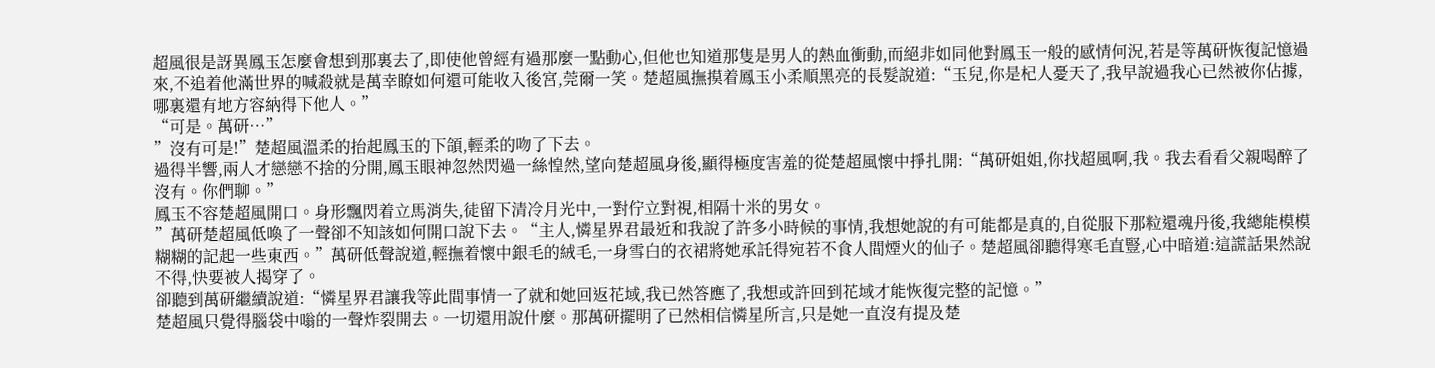超風很是訝異鳳玉怎麼會想到那裏去了,即使他曾經有過那麼一點動心,但他也知道那隻是男人的熱血衝動,而絕非如同他對鳳玉一般的感情何況,若是等萬研恢復記憶過來,不追着他滿世界的喊殺就是萬幸瞭如何還可能收入後宮,莞爾一笑。楚超風撫摸着鳳玉小柔順黑亮的長髮說道:“玉兒,你是杞人憂天了,我早說過我心已然被你佔據,哪裏還有地方容納得下他人。”
“可是。萬研…”
”沒有可是!”楚超風溫柔的抬起鳳玉的下頜,輕柔的吻了下去。
過得半響,兩人才戀戀不捨的分開,鳳玉眼神忽然閃過一絲惶然,望向楚超風身後,顯得極度害羞的從楚超風懷中掙扎開:“萬研姐姐,你找超風啊,我。我去看看父親喝醉了沒有。你們聊。”
鳳玉不容楚超風開口。身形飄閃着立馬消失,徒留下清冷月光中,一對佇立對視,相隔十米的男女。
”萬研楚超風低喚了一聲卻不知該如何開口說下去。“主人,憐星界君最近和我說了許多小時候的事情,我想她說的有可能都是真的,自從服下那粒還魂丹後,我總能模模糊糊的記起一些東西。”萬研低聲說道,輕撫着懷中銀毛的絨毛,一身雪白的衣裙將她承託得宛若不食人間煙火的仙子。楚超風卻聽得寒毛直豎,心中暗道:這謊話果然說不得,快要被人揭穿了。
卻聽到萬研繼續說道:“憐星界君讓我等此間事情一了就和她回返花域,我已然答應了,我想或許回到花域才能恢復完整的記憶。”
楚超風只覺得腦袋中嗡的一聲炸裂開去。一切還用說什麼。那萬研擺明了已然相信憐星所言,只是她一直沒有提及楚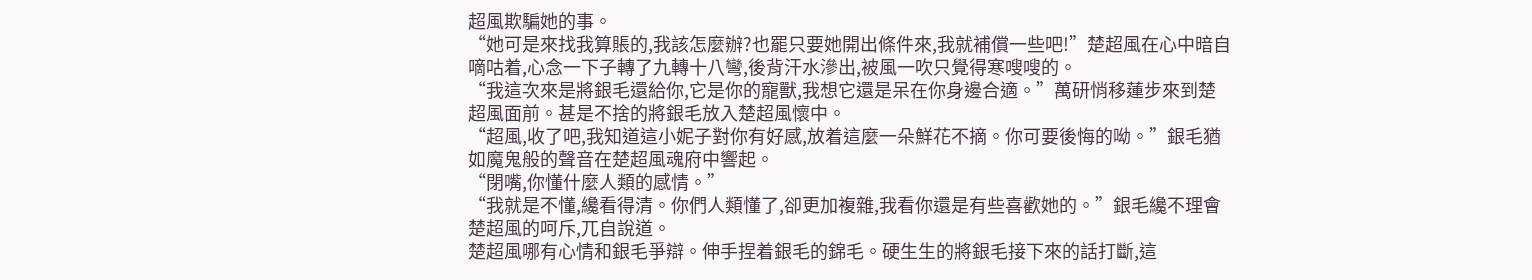超風欺騙她的事。
“她可是來找我算賬的,我該怎麼辦?也罷只要她開出條件來,我就補償一些吧!”楚超風在心中暗自嘀咕着,心念一下子轉了九轉十八彎,後背汗水滲出,被風一吹只覺得寒嗖嗖的。
“我這次來是將銀毛還給你,它是你的寵獸,我想它還是呆在你身邊合適。”萬研悄移蓮步來到楚超風面前。甚是不捨的將銀毛放入楚超風懷中。
“超風,收了吧,我知道這小妮子對你有好感,放着這麼一朵鮮花不摘。你可要後悔的呦。”銀毛猶如魔鬼般的聲音在楚超風魂府中響起。
“閉嘴,你懂什麼人類的感情。”
“我就是不懂,纔看得清。你們人類懂了,卻更加複雜,我看你還是有些喜歡她的。”銀毛纔不理會楚超風的呵斥,兀自說道。
楚超風哪有心情和銀毛爭辯。伸手捏着銀毛的錦毛。硬生生的將銀毛接下來的話打斷,這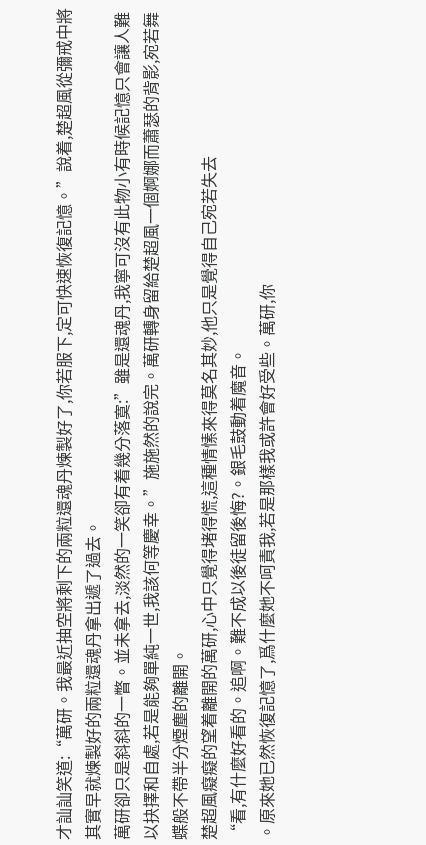才訕訕笑道:“萬研。我最近抽空將剩下的兩粒還魂丹煉製好了,你若服下,定可快速恢復記憶。”說着,楚超風從彌戒中將其實早就煉製好的兩粒還魂丹拿出遞了過去。
萬研卻只是斜斜的一瞥。並未拿去,淡然的一笑卻有着幾分落寞:”雖是還魂丹,我寧可沒有此物小有時候記憶只會讓人難以抉擇和自處,若是能夠單純一世,我該何等慶幸。”施施然的說完。萬研轉身留給楚超風一個婀娜而蕭瑟的背影,宛若舞蝶般不帶半分煙塵的離開。
楚超風癡癡的望着離開的萬研,心中只覺得堵得慌,這種情愫來得莫名其妙,他只是覺得自己宛若失去
“看,有什麼好看的。追啊。難不成以後徒留後悔?。銀毛鼓動着魔音。
。原來她已然恢復記憶了,爲什麼她不呵責我,若是那樣我或許會好受些。萬研,你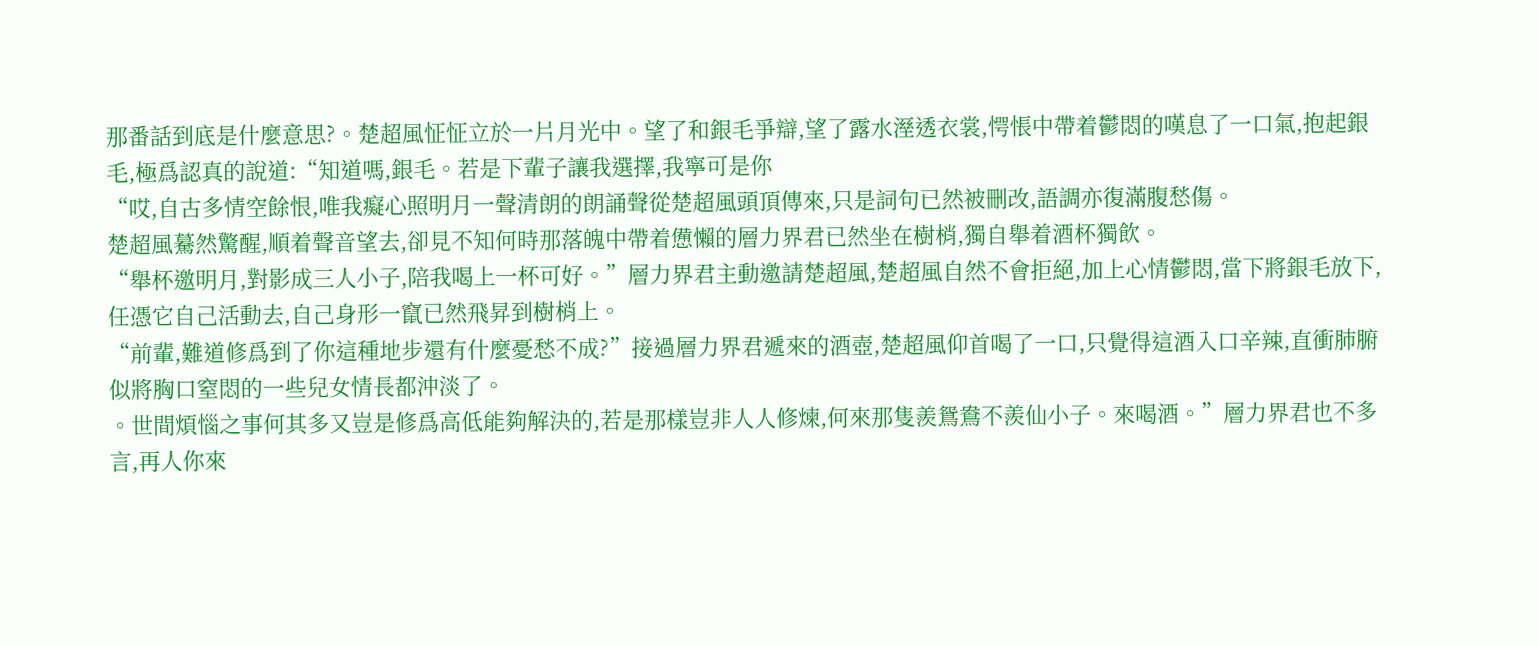那番話到底是什麼意思?。楚超風怔怔立於一片月光中。望了和銀毛爭辯,望了露水溼透衣裳,愕悵中帶着鬱悶的嘆息了一口氣,抱起銀毛,極爲認真的說道:“知道嗎,銀毛。若是下輩子讓我選擇,我寧可是你
“哎,自古多情空餘恨,唯我癡心照明月一聲清朗的朗誦聲從楚超風頭頂傳來,只是詞句已然被刪改,語調亦復滿腹愁傷。
楚超風驀然驚醒,順着聲音望去,卻見不知何時那落魄中帶着憊懶的層力界君已然坐在樹梢,獨自舉着酒杯獨飲。
“舉杯邀明月,對影成三人小子,陪我喝上一杯可好。”層力界君主動邀請楚超風,楚超風自然不會拒絕,加上心情鬱悶,當下將銀毛放下,任憑它自己活動去,自己身形一竄已然飛昇到樹梢上。
“前輩,難道修爲到了你這種地步還有什麼憂愁不成?”接過層力界君遞來的酒壺,楚超風仰首喝了一口,只覺得這酒入口辛辣,直衝肺腑似將胸口窒悶的一些兒女情長都沖淡了。
。世間煩惱之事何其多又豈是修爲高低能夠解決的,若是那樣豈非人人修煉,何來那隻羨鴛鴦不羨仙小子。來喝酒。”層力界君也不多言,再人你來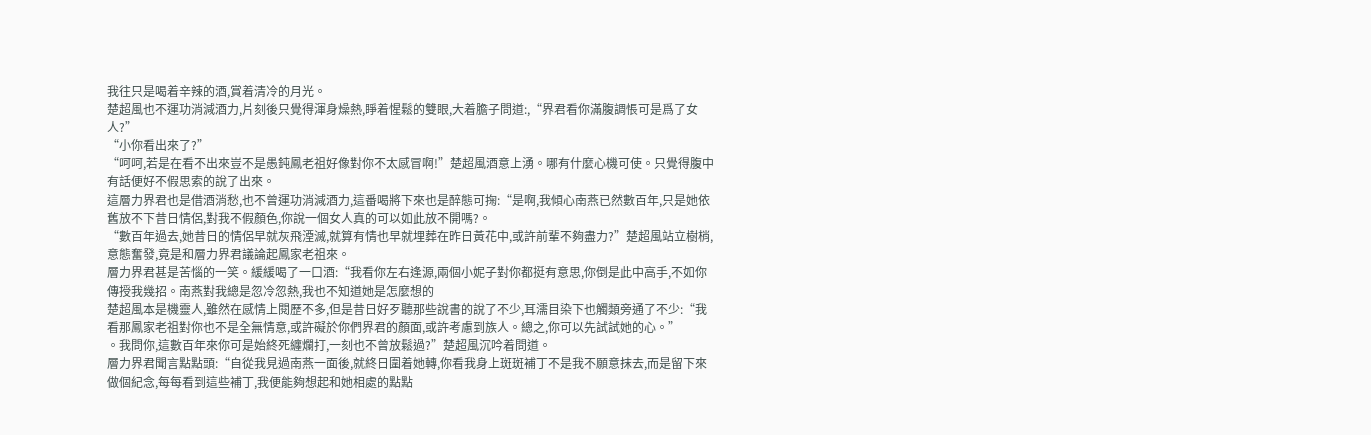我往只是喝着辛辣的酒,賞着清冷的月光。
楚超風也不運功消減酒力,片刻後只覺得渾身燥熱,睜着惺鬆的雙眼,大着膽子問道:,“界君看你滿腹調悵可是爲了女人?”
“小你看出來了?”
“呵呵,若是在看不出來豈不是愚鈍鳳老祖好像對你不太感冒啊!”楚超風酒意上湧。哪有什麼心機可使。只覺得腹中有話便好不假思索的說了出來。
這層力界君也是借酒消愁,也不曾運功消減酒力,這番喝將下來也是醉態可掬:“是啊,我傾心南燕已然數百年,只是她依舊放不下昔日情侶,對我不假顏色,你說一個女人真的可以如此放不開嗎?。
“數百年過去,她昔日的情侶早就灰飛湮滅,就算有情也早就埋葬在昨日黃花中,或許前輩不夠盡力?”楚超風站立樹梢,意態奮發,竟是和層力界君議論起鳳家老祖來。
層力界君甚是苦惱的一笑。緩緩喝了一口酒:“我看你左右逢源,兩個小妮子對你都挺有意思,你倒是此中高手,不如你傳授我幾招。南燕對我總是忽冷忽熱,我也不知道她是怎麼想的
楚超風本是機靈人,雖然在感情上閱歷不多,但是昔日好歹聽那些說書的說了不少,耳濡目染下也觸類旁通了不少:“我看那鳳家老祖對你也不是全無情意,或許礙於你們界君的顏面,或許考慮到族人。總之,你可以先試試她的心。”
。我問你,這數百年來你可是始終死纏爛打,一刻也不曾放鬆過?”楚超風沉吟着問道。
層力界君聞言點點頭:“自從我見過南燕一面後,就終日圍着她轉,你看我身上斑斑補丁不是我不願意抹去,而是留下來做個紀念,每每看到這些補丁,我便能夠想起和她相處的點點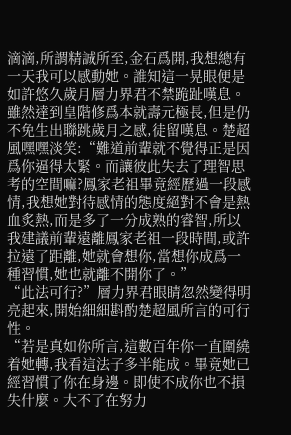滴滴,所謂精誠所至,金石爲開,我想總有一天我可以感動她。誰知這一晃眼便是如許悠久歲月層力界君不禁跪趾嘆息。雖然達到皇階修爲本就壽元極長,但是仍不免生出聯跳歲月之感,徒留嘆息。楚超風嘿嘿淡笑:“難道前輩就不覺得正是因爲你逼得太緊。而讓彼此失去了理智思考的空間嘛?鳳家老祖畢竟經歷過一段感情,我想她對待感情的態度絕對不會是熱血炙熱,而是多了一分成熟的睿智,所以我建議前輩遠離鳳家老祖一段時間,或許拉遠了距離,她就會想你,當想你成爲一種習慣,她也就離不開你了。”
“此法可行?”層力界君眼睛忽然變得明亮起來,開始細細斟酌楚超風所言的可行性。
“若是真如你所言,這數百年你一直圍繞着她轉,我看這法子多半能成。畢竟她已經習慣了你在身邊。即使不成你也不損失什麼。大不了在努力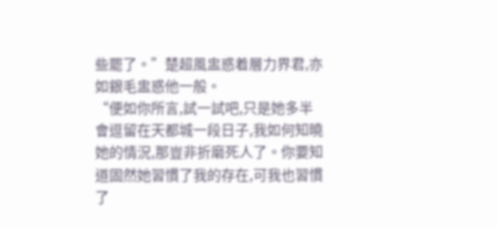些罷了。”楚超風盅惑着層力界君,亦如銀毛盅惑他一般。
“便如你所言,試一試吧,只是她多半會逗留在天都城一段日子,我如何知曉她的情況,那豈非折磨死人了。你要知道固然她習慣了我的存在,可我也習慣了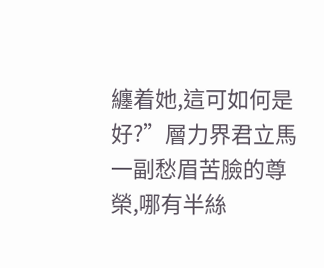纏着她,這可如何是好?”層力界君立馬一副愁眉苦臉的尊榮,哪有半絲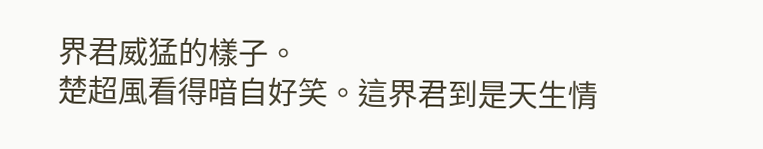界君威猛的樣子。
楚超風看得暗自好笑。這界君到是天生情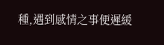種,遇到感情之事便遲緩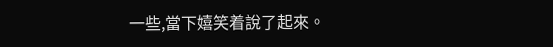一些,當下嬉笑着說了起來。